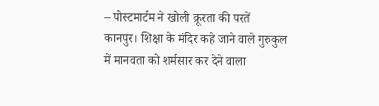– पोस्टमार्टम ने खोली क्रूरता की परतें
कानपुर। शिक्षा के मंदिर कहे जाने वाले गुरुकुल में मानवता को शर्मसार कर देने वाला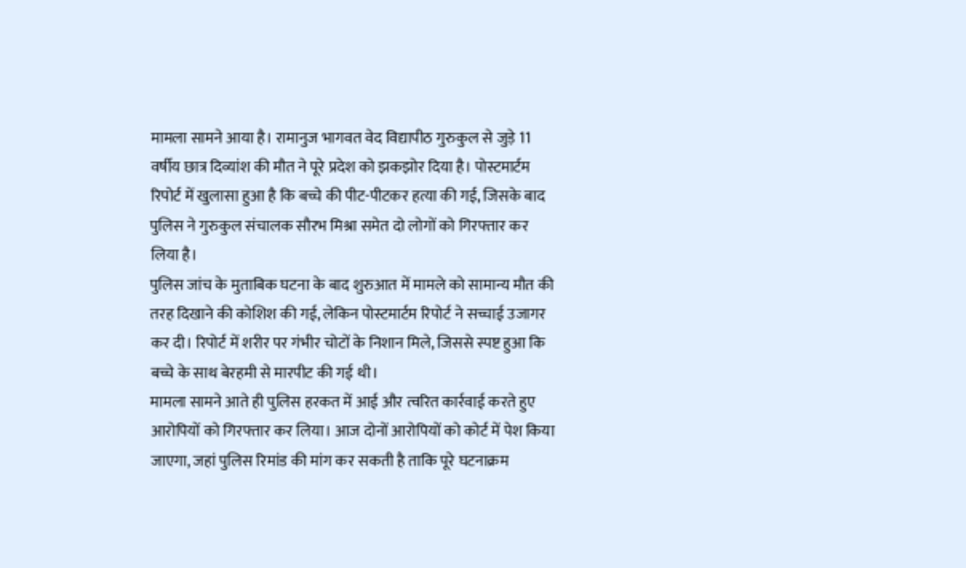मामला सामने आया है। रामानुज भागवत वेद विद्यापीठ गुरुकुल से जुड़े 11 वर्षीय छात्र दिव्यांश की मौत ने पूरे प्रदेश को झकझोर दिया है। पोस्टमार्टम रिपोर्ट में खुलासा हुआ है कि बच्चे की पीट-पीटकर हत्या की गई, जिसके बाद पुलिस ने गुरुकुल संचालक सौरभ मिश्रा समेत दो लोगों को गिरफ्तार कर लिया है।
पुलिस जांच के मुताबिक घटना के बाद शुरुआत में मामले को सामान्य मौत की तरह दिखाने की कोशिश की गई, लेकिन पोस्टमार्टम रिपोर्ट ने सच्चाई उजागर कर दी। रिपोर्ट में शरीर पर गंभीर चोटों के निशान मिले, जिससे स्पष्ट हुआ कि बच्चे के साथ बेरहमी से मारपीट की गई थी।
मामला सामने आते ही पुलिस हरकत में आई और त्वरित कार्रवाई करते हुए आरोपियों को गिरफ्तार कर लिया। आज दोनों आरोपियों को कोर्ट में पेश किया जाएगा, जहां पुलिस रिमांड की मांग कर सकती है ताकि पूरे घटनाक्रम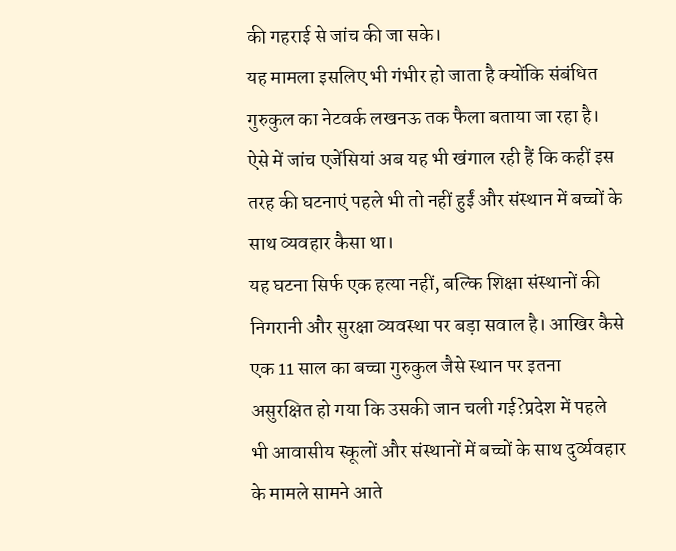की गहराई से जांच की जा सके।
यह मामला इसलिए भी गंभीर हो जाता है क्योंकि संबंधित गुरुकुल का नेटवर्क लखनऊ तक फैला बताया जा रहा है। ऐसे में जांच एजेंसियां अब यह भी खंगाल रही हैं कि कहीं इस तरह की घटनाएं पहले भी तो नहीं हुईं और संस्थान में बच्चों के साथ व्यवहार कैसा था।
यह घटना सिर्फ एक हत्या नहीं, बल्कि शिक्षा संस्थानों की निगरानी और सुरक्षा व्यवस्था पर बड़ा सवाल है। आखिर कैसे एक 11 साल का बच्चा गुरुकुल जैसे स्थान पर इतना असुरक्षित हो गया कि उसकी जान चली गई?प्रदेश में पहले भी आवासीय स्कूलों और संस्थानों में बच्चों के साथ दुर्व्यवहार के मामले सामने आते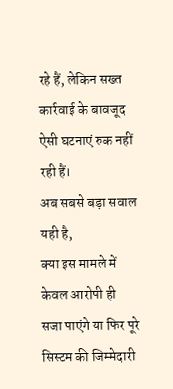रहे हैं, लेकिन सख्त कार्रवाई के बावजूद ऐसी घटनाएं रुक नहीं रही हैं।
अब सबसे बड़ा सवाल यही है,
क्या इस मामले में केवल आरोपी ही सजा पाएंगे या फिर पूरे सिस्टम की जिम्मेदारी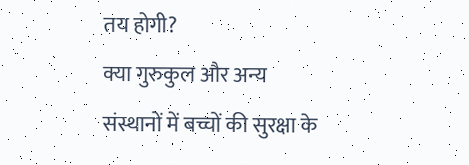तय होगी?
क्या गुरुकुल और अन्य संस्थानों में बच्चों की सुरक्षा के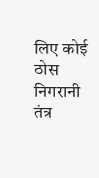लिए कोई ठोस निगरानी तंत्र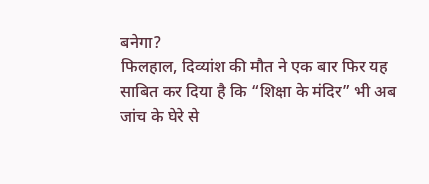बनेगा?
फिलहाल, दिव्यांश की मौत ने एक बार फिर यह साबित कर दिया है कि “शिक्षा के मंदिर” भी अब जांच के घेरे से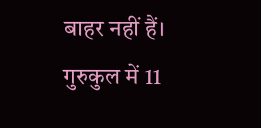बाहर नहीं हैं।
गुरुकुल में 11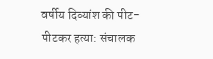वर्षीय दिव्यांश की पीट-पीटकर हत्या: संचालक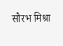सौरभ मिश्रा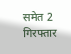समेत 2 गिरफ्तार